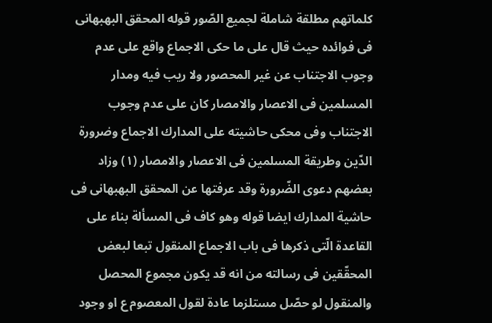كلماتهم مطلقة شاملة لجميع الصّور قوله المحقق البهبهانى فى فوائده حيث قال على ما حكى الاجماع واقع على عدم وجوب الاجتناب عن غير المحصور ولا ريب فيه ومدار المسلمين فى الاعصار والامصار كان على عدم وجوب الاجتناب وفى محكى حاشيته على المدارك الاجماع وضرورة الدّين وطريقة المسلمين فى الاعصار والامصار (١) وزاد بعضهم دعوى الضّرورة وقد عرفتها عن المحقق البهبهانى فى حاشية المدارك ايضا قوله وهو كاف فى المسألة بناء على القاعدة الّتى ذكرها فى باب الاجماع المنقول تبعا لبعض المحقّقين فى رسالته من انه قد يكون مجموع المحصل والمنقول لو حصّل مستلزما عادة لقول المعصوم ع او وجود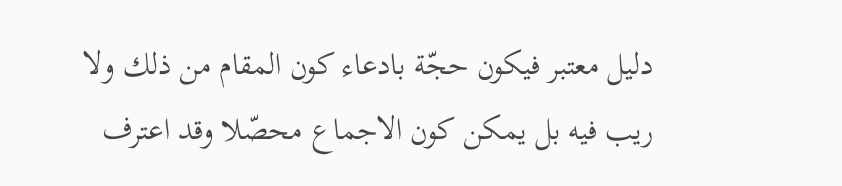دليل معتبر فيكون حجّة بادعاء كون المقام من ذلك ولا ريب فيه بل يمكن كون الاجماع محصّلا وقد اعترف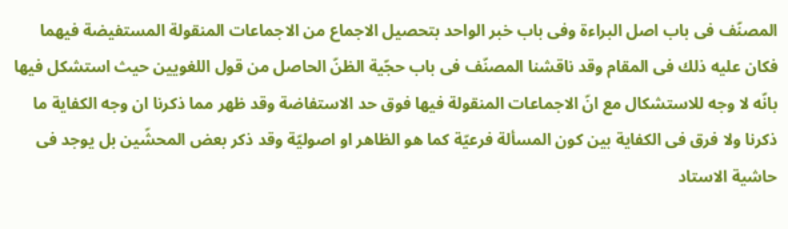المصنّف فى باب اصل البراءة وفى باب خبر الواحد بتحصيل الاجماع من الاجماعات المنقولة المستفيضة فيهما فكان عليه ذلك فى المقام وقد ناقشنا المصنّف فى باب حجّية الظنّ الحاصل من قول اللغويين حيث استشكل فيها بانّه لا وجه للاستشكال مع انّ الاجماعات المنقولة فيها فوق حد الاستفاضة وقد ظهر مما ذكرنا ان وجه الكفاية ما ذكرنا ولا فرق فى الكفاية بين كون المسألة فرعيّة كما هو الظاهر او اصوليّة وقد ذكر بعض المحشّين بل يوجد فى حاشية الاستاد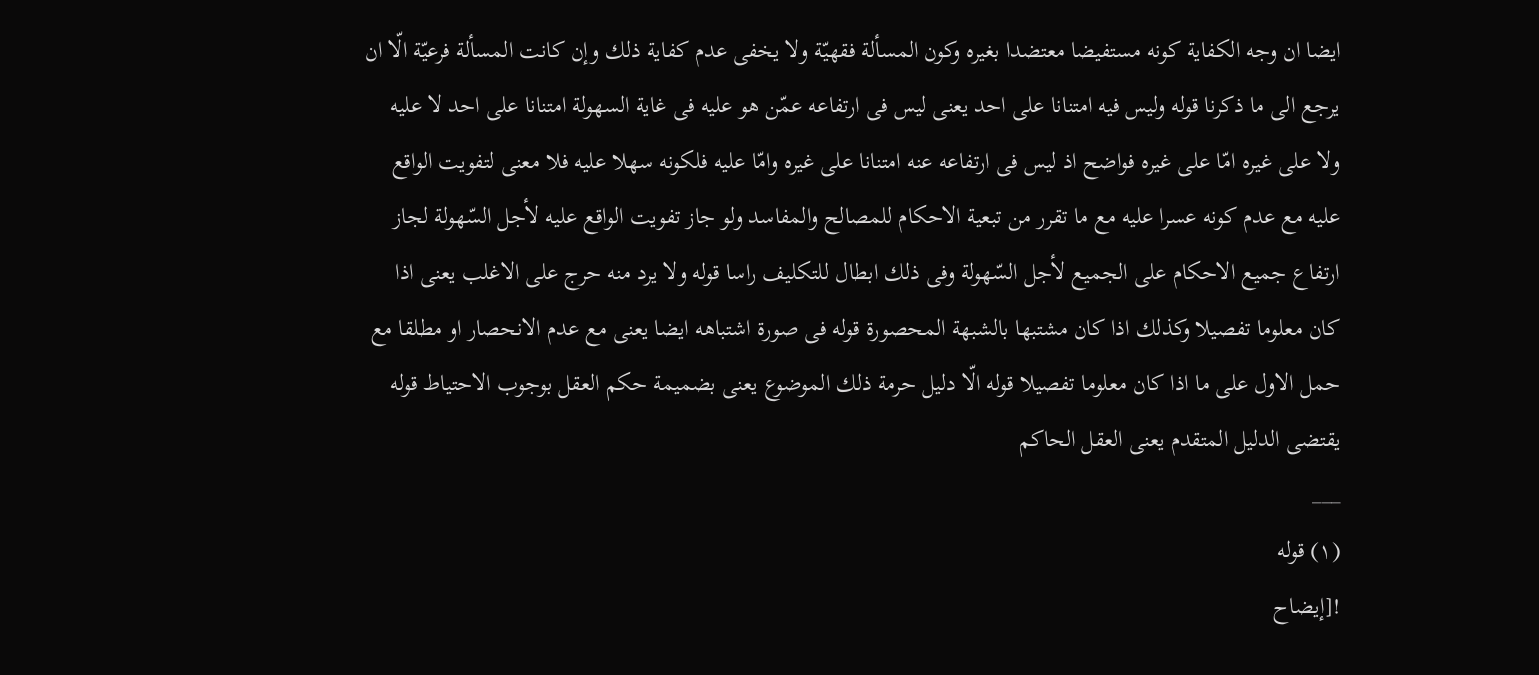ايضا ان وجه الكفاية كونه مستفيضا معتضدا بغيره وكون المسألة فقهيّة ولا يخفى عدم كفاية ذلك وإن كانت المسألة فرعيّة الّا ان يرجع الى ما ذكرنا قوله وليس فيه امتنانا على احد يعنى ليس فى ارتفاعه عمّن هو عليه فى غاية السهولة امتنانا على احد لا عليه ولا على غيره امّا على غيره فواضح اذ ليس فى ارتفاعه عنه امتنانا على غيره وامّا عليه فلكونه سهلا عليه فلا معنى لتفويت الواقع عليه مع عدم كونه عسرا عليه مع ما تقرر من تبعية الاحكام للمصالح والمفاسد ولو جاز تفويت الواقع عليه لأجل السّهولة لجاز ارتفاع جميع الاحكام على الجميع لأجل السّهولة وفى ذلك ابطال للتكليف راسا قوله ولا يرد منه حرج على الاغلب يعنى اذا كان معلوما تفصيلا وكذلك اذا كان مشتبها بالشبهة المحصورة قوله فى صورة اشتباهه ايضا يعنى مع عدم الانحصار او مطلقا مع حمل الاول على ما اذا كان معلوما تفصيلا قوله الّا دليل حرمة ذلك الموضوع يعنى بضميمة حكم العقل بوجوب الاحتياط قوله يقتضى الدليل المتقدم يعنى العقل الحاكم
___
(١) قوله
![إيضاح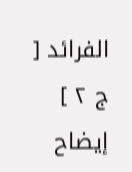الفرائد [ ج ٢ ] إيضاح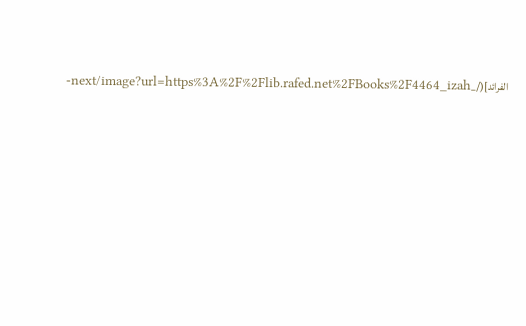الفرائد](/_next/image?url=https%3A%2F%2Flib.rafed.net%2FBooks%2F4464_izah-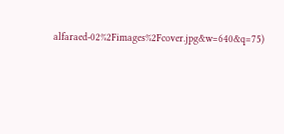alfaraed-02%2Fimages%2Fcover.jpg&w=640&q=75)